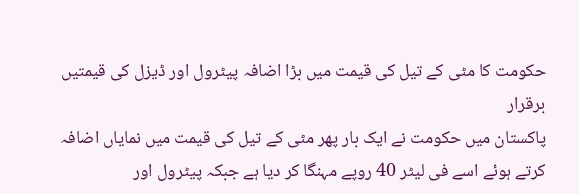حکومت کا مٹی کے تیل کی قیمت میں بڑا اضافہ پیٹرول اور ڈیزل کی قیمتیں برقرار
پاکستان میں حکومت نے ایک بار پھر مٹی کے تیل کی قیمت میں نمایاں اضافہ کرتے ہوئے اسے فی لیٹر 40 روپے مہنگا کر دیا ہے جبکہ پیٹرول اور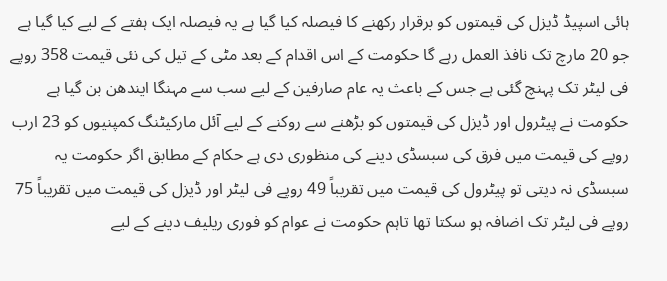ہائی اسپیڈ ڈیزل کی قیمتوں کو برقرار رکھنے کا فیصلہ کیا گیا ہے یہ فیصلہ ایک ہفتے کے لیے کیا گیا ہے جو 20 مارچ تک نافذ العمل رہے گا حکومت کے اس اقدام کے بعد مٹی کے تیل کی نئی قیمت 358 روپے فی لیٹر تک پہنچ گئی ہے جس کے باعث یہ عام صارفین کے لیے سب سے مہنگا ایندھن بن گیا ہے
حکومت نے پیٹرول اور ڈیزل کی قیمتوں کو بڑھنے سے روکنے کے لیے آئل مارکیٹنگ کمپنیوں کو 23 ارب روپے کی قیمت میں فرق کی سبسڈی دینے کی منظوری دی ہے حکام کے مطابق اگر حکومت یہ سبسڈی نہ دیتی تو پیٹرول کی قیمت میں تقریباً 49 روپے فی لیٹر اور ڈیزل کی قیمت میں تقریباً 75 روپے فی لیٹر تک اضافہ ہو سکتا تھا تاہم حکومت نے عوام کو فوری ریلیف دینے کے لیے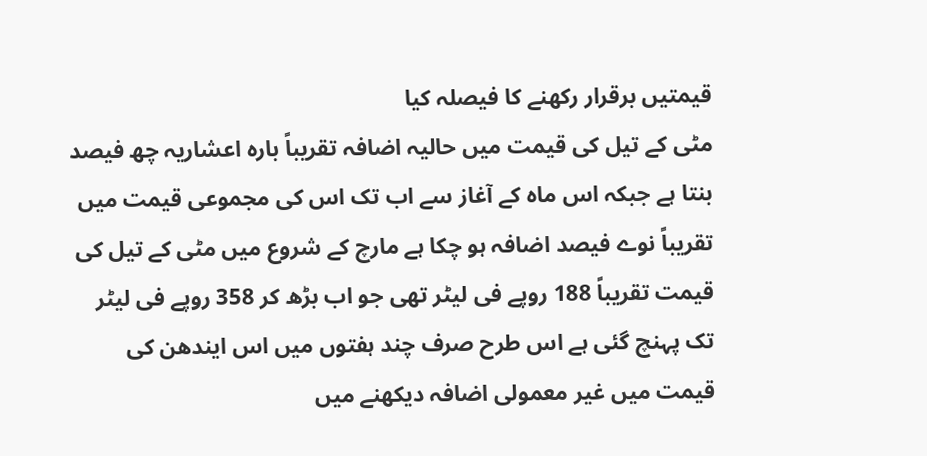قیمتیں برقرار رکھنے کا فیصلہ کیا
مٹی کے تیل کی قیمت میں حالیہ اضافہ تقریباً بارہ اعشاریہ چھ فیصد بنتا ہے جبکہ اس ماہ کے آغاز سے اب تک اس کی مجموعی قیمت میں تقریباً نوے فیصد اضافہ ہو چکا ہے مارچ کے شروع میں مٹی کے تیل کی قیمت تقریباً 188 روپے فی لیٹر تھی جو اب بڑھ کر 358 روپے فی لیٹر تک پہنچ گئی ہے اس طرح صرف چند ہفتوں میں اس ایندھن کی قیمت میں غیر معمولی اضافہ دیکھنے میں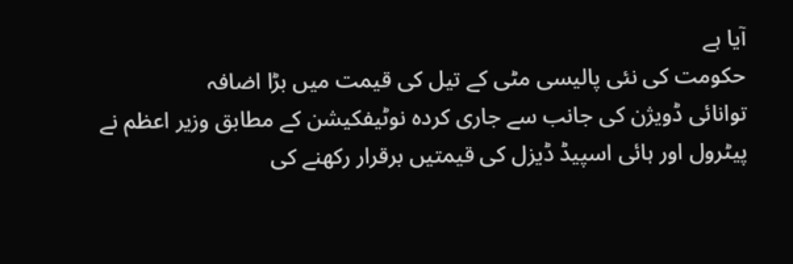آیا ہے
حکومت کی نئی پالیسی مٹی کے تیل کی قیمت میں بڑا اضافہ
توانائی ڈویژن کی جانب سے جاری کردہ نوٹیفکیشن کے مطابق وزیر اعظم نے پیٹرول اور ہائی اسپیڈ ڈیزل کی قیمتیں برقرار رکھنے کی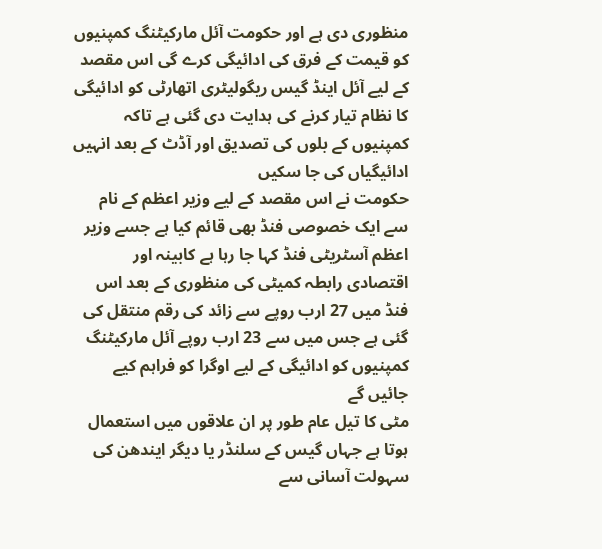منظوری دی ہے اور حکومت آئل مارکیٹنگ کمپنیوں کو قیمت کے فرق کی ادائیگی کرے گی اس مقصد کے لیے آئل اینڈ گیس ریگولیٹری اتھارٹی کو ادائیگی کا نظام تیار کرنے کی ہدایت دی گئی ہے تاکہ کمپنیوں کے بلوں کی تصدیق اور آڈٹ کے بعد انہیں ادائیگیاں کی جا سکیں
حکومت نے اس مقصد کے لیے وزیر اعظم کے نام سے ایک خصوصی فنڈ بھی قائم کیا ہے جسے وزیر اعظم آسٹریٹی فنڈ کہا جا رہا ہے کابینہ اور اقتصادی رابطہ کمیٹی کی منظوری کے بعد اس فنڈ میں 27 ارب روپے سے زائد کی رقم منتقل کی گئی ہے جس میں سے 23 ارب روپے آئل مارکیٹنگ کمپنیوں کو ادائیگی کے لیے اوگرا کو فراہم کیے جائیں گے
مٹی کا تیل عام طور پر ان علاقوں میں استعمال ہوتا ہے جہاں گیس کے سلنڈر یا دیگر ایندھن کی سہولت آسانی سے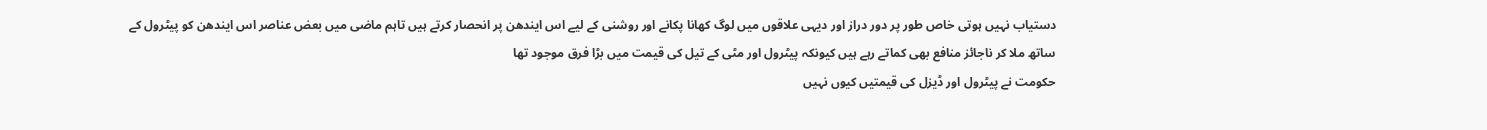دستیاب نہیں ہوتی خاص طور پر دور دراز اور دیہی علاقوں میں لوگ کھانا پکانے اور روشنی کے لیے اس ایندھن پر انحصار کرتے ہیں تاہم ماضی میں بعض عناصر اس ایندھن کو پیٹرول کے ساتھ ملا کر ناجائز منافع بھی کماتے رہے ہیں کیونکہ پیٹرول اور مٹی کے تیل کی قیمت میں بڑا فرق موجود تھا
حکومت نے پیٹرول اور ڈیزل کی قیمتیں کیوں نہیں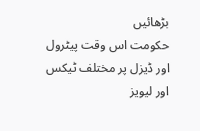بڑھائیں
حکومت اس وقت پیٹرول اور ڈیزل پر مختلف ٹیکس اور لیویز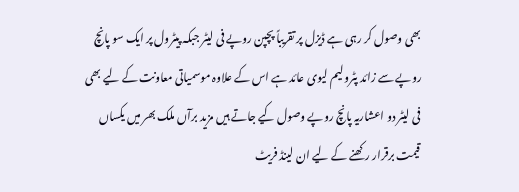بھی وصول کر رہی ہے ڈیزل پر تقریباً پچپن روپے فی لیٹر جبکہ پیٹرول پر ایک سو پانچ روپے سے زائد پٹرولیم لیوی عائد ہے اس کے علاوہ موسمیاتی معاونت کے لیے بھی فی لیٹر دو اعشاریہ پانچ روپے وصول کیے جاتے ہیں مزید برآں ملک بھر میں یکساں قیمت برقرار رکھنے کے لیے ان لینڈ فریٹ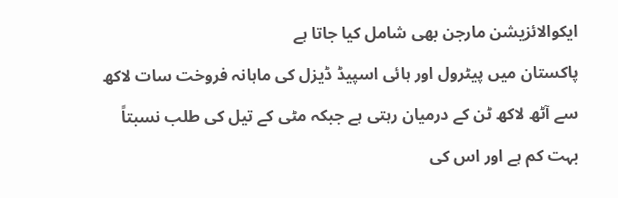ایکوالائزیشن مارجن بھی شامل کیا جاتا ہے
پاکستان میں پیٹرول اور ہائی اسپیڈ ڈیزل کی ماہانہ فروخت سات لاکھ سے آٹھ لاکھ ٹن کے درمیان رہتی ہے جبکہ مٹی کے تیل کی طلب نسبتاً بہت کم ہے اور اس کی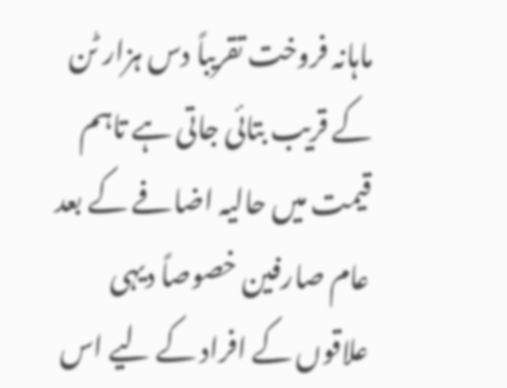ماہانہ فروخت تقریباً دس ہزار ٹن کے قریب بتائی جاتی ہے تاہم قیمت میں حالیہ اضافے کے بعد عام صارفین خصوصاً دیہی علاقوں کے افراد کے لیے اس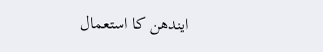ایندھن کا استعمال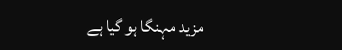مزید مہنگا ہو گیا ہے